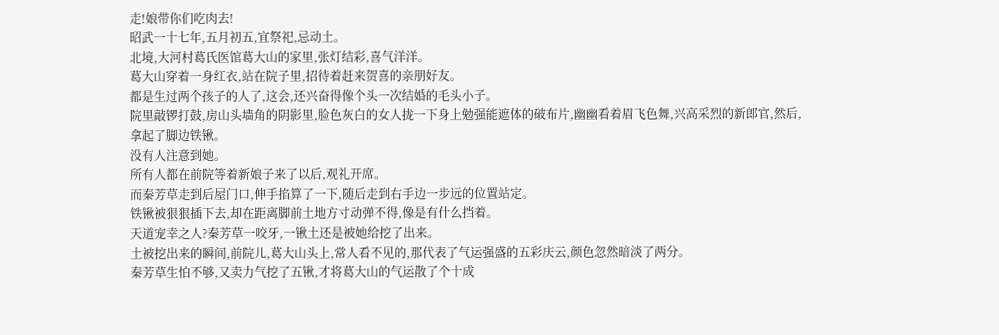走!娘带你们吃肉去!
昭武一十七年,五月初五,宜祭祀,忌动土。
北境,大河村葛氏医馆葛大山的家里,张灯结彩,喜气洋洋。
葛大山穿着一身红衣,站在院子里,招待着赶来贺喜的亲朋好友。
都是生过两个孩子的人了,这会,还兴奋得像个头一次结婚的毛头小子。
院里敲锣打鼓,房山头墙角的阴影里,脸色灰白的女人拢一下身上勉强能遮体的破布片,幽幽看着眉飞色舞,兴高采烈的新郎官,然后,拿起了脚边铁锹。
没有人注意到她。
所有人都在前院等着新娘子来了以后,观礼开席。
而秦芳草走到后屋门口,伸手掐算了一下,随后走到右手边一步远的位置站定。
铁锹被狠狠插下去,却在距离脚前土地方寸动弹不得,像是有什么挡着。
天道宠幸之人?秦芳草一咬牙,一锹土还是被她给挖了出来。
土被挖出来的瞬间,前院儿,葛大山头上,常人看不见的,那代表了气运强盛的五彩庆云,颜色忽然暗淡了两分。
秦芳草生怕不够,又卖力气挖了五锹,才将葛大山的气运散了个十成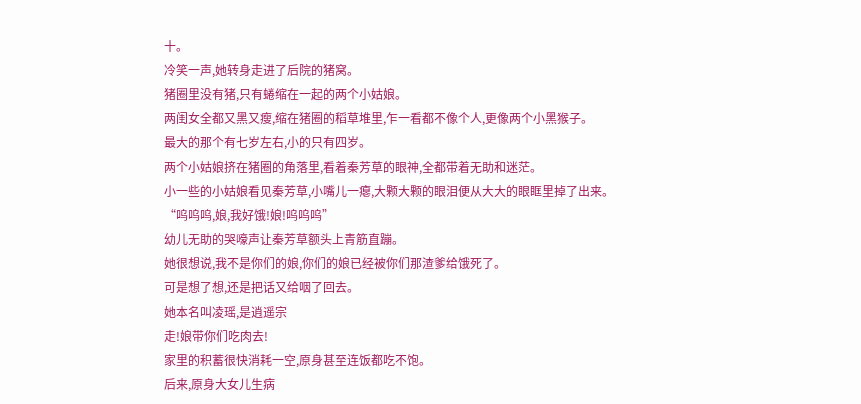十。
冷笑一声,她转身走进了后院的猪窝。
猪圈里没有猪,只有蜷缩在一起的两个小姑娘。
两闺女全都又黑又瘦,缩在猪圈的稻草堆里,乍一看都不像个人,更像两个小黑猴子。
最大的那个有七岁左右,小的只有四岁。
两个小姑娘挤在猪圈的角落里,看着秦芳草的眼神,全都带着无助和迷茫。
小一些的小姑娘看见秦芳草,小嘴儿一瘪,大颗大颗的眼泪便从大大的眼眶里掉了出来。
“呜呜呜,娘,我好饿!娘!呜呜呜”
幼儿无助的哭嚎声让秦芳草额头上青筋直蹦。
她很想说,我不是你们的娘,你们的娘已经被你们那渣爹给饿死了。
可是想了想,还是把话又给咽了回去。
她本名叫凌瑶,是逍遥宗
走!娘带你们吃肉去!
家里的积蓄很快消耗一空,原身甚至连饭都吃不饱。
后来,原身大女儿生病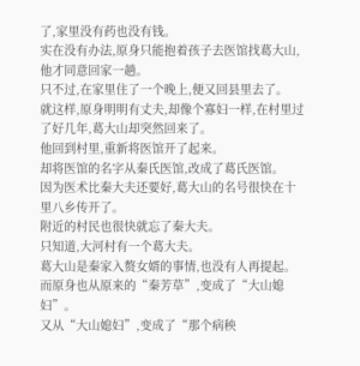了,家里没有药也没有钱。
实在没有办法,原身只能抱着孩子去医馆找葛大山,他才同意回家一趟。
只不过,在家里住了一个晚上,便又回县里去了。
就这样,原身明明有丈夫,却像个寡妇一样,在村里过了好几年,葛大山却突然回来了。
他回到村里,重新将医馆开了起来。
却将医馆的名字从秦氏医馆,改成了葛氏医馆。
因为医术比秦大夫还要好,葛大山的名号很快在十里八乡传开了。
附近的村民也很快就忘了秦大夫。
只知道,大河村有一个葛大夫。
葛大山是秦家入赘女婿的事情,也没有人再提起。
而原身也从原来的“秦芳草”,变成了“大山媳妇”。
又从“大山媳妇”,变成了“那个病秧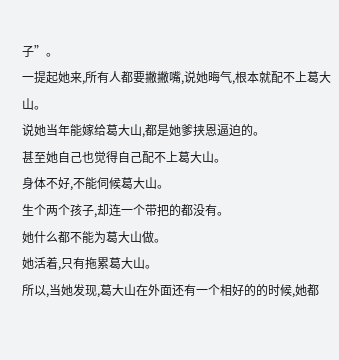子”。
一提起她来,所有人都要撇撇嘴,说她晦气,根本就配不上葛大山。
说她当年能嫁给葛大山,都是她爹挟恩逼迫的。
甚至她自己也觉得自己配不上葛大山。
身体不好,不能伺候葛大山。
生个两个孩子,却连一个带把的都没有。
她什么都不能为葛大山做。
她活着,只有拖累葛大山。
所以,当她发现,葛大山在外面还有一个相好的的时候,她都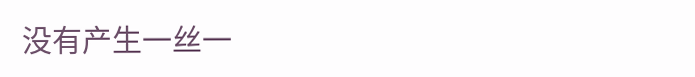没有产生一丝一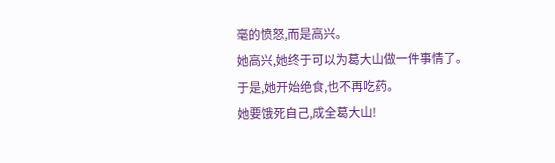毫的愤怒,而是高兴。
她高兴,她终于可以为葛大山做一件事情了。
于是,她开始绝食,也不再吃药。
她要饿死自己,成全葛大山!